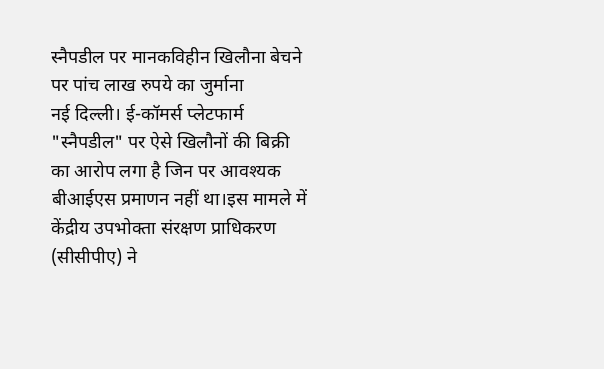स्नैपडील पर मानकविहीन खिलौना बेचने पर पांच लाख रुपये का जुर्माना
नई दिल्ली। ई-कॉमर्स प्लेटफार्म "स्नैपडील" पर ऐसे खिलौनों की बिक्री का आरोप लगा है जिन पर आवश्यक बीआईएस प्रमाणन नहीं था।इस मामले में केंद्रीय उपभोक्ता संरक्षण प्राधिकरण (सीसीपीए) ने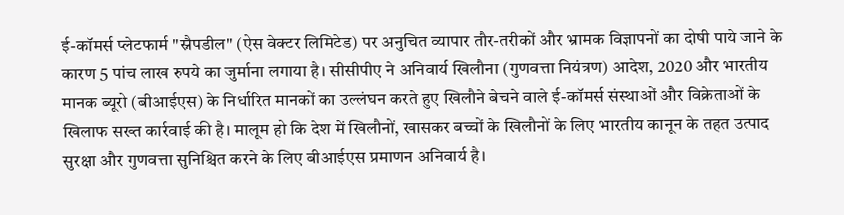ई-कॉमर्स प्लेटफार्म "स्नैपडील" (ऐस वेक्टर लिमिटेड) पर अनुचित व्यापार तौर-तरीकों और भ्रामक विज्ञापनों का दोषी पाये जाने के कारण 5 पांच लाख रुपये का जुर्माना लगाया है। सीसीपीए ने अनिवार्य खिलौना (गुणवत्ता नियंत्रण) आदेश, 2020 और भारतीय मानक ब्यूरो (बीआईएस) के निर्धारित मानकों का उल्लंघन करते हुए खिलौने बेचने वाले ई-कॉमर्स संस्थाओं और विक्रेताओं के खिलाफ सख्त कार्रवाई की है। मालूम हो कि देश में खिलौनों, खासकर बच्चों के खिलौनों के लिए भारतीय कानून के तहत उत्पाद सुरक्षा और गुणवत्ता सुनिश्चित करने के लिए बीआईएस प्रमाणन अनिवार्य है।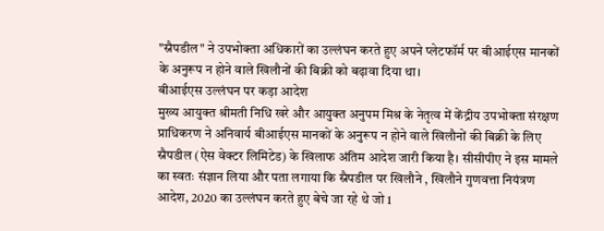"स्नैपडील" ने उपभोक्ता अधिकारों का उल्लंघन करते हुए अपने प्लेटफॉर्म पर बीआईएस मानकों के अनुरूप न होने वाले खिलौनों की बिक्री को बढ़ावा दिया था।
बीआईएस उल्लंघन पर कड़ा आदेश
मुख्य आयुक्त श्रीमती निधि खरे और आयुक्त अनुपम मिश्र के नेतृत्व में केंद्रीय उपभोक्ता संरक्षण प्राधिकरण ने अनिवार्य बीआईएस मानकों के अनुरूप न होने वाले खिलौनों की बिक्री के लिए स्नैपडील (ऐस वेक्टर लिमिटेड) के खिलाफ अंतिम आदेश जारी किया है। सीसीपीए ने इस मामले का स्वतः संज्ञान लिया और पता लगाया कि स्नैपडील पर खिलौने , खिलौने गुणवत्ता नियंत्रण आदेश, 2020 का उल्लंघन करते हुए बेचे जा रहे थे जो 1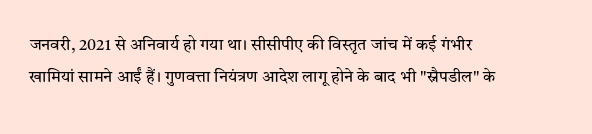जनवरी, 2021 से अनिवार्य हो गया था। सीसीपीए की विस्तृत जांच में कई गंभीर खामियां सामने आईं हैं। गुणवत्ता नियंत्रण आदेश लागू होने के बाद भी "स्नैपडील" के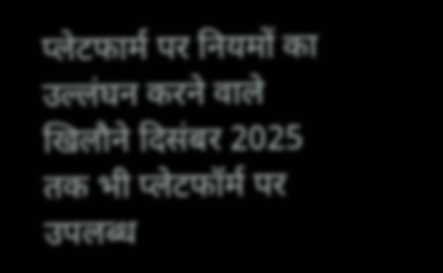प्लेटफार्म पर नियमों का उल्लंघन करने वाले खिलौने दिसंबर 2025 तक भी प्लेटफॉर्म पर उपलब्ध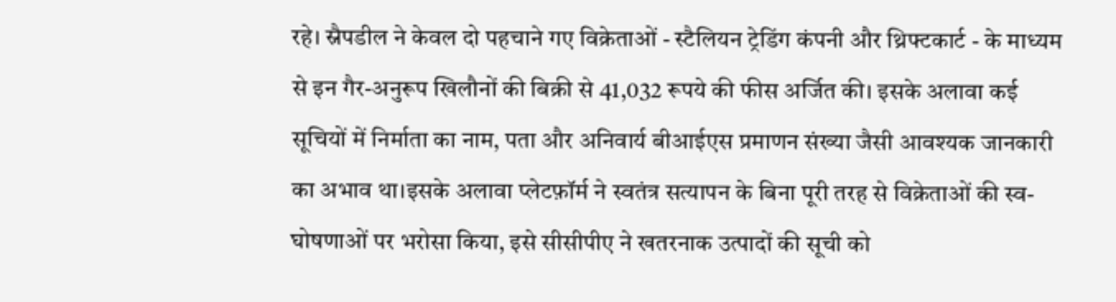रहे। स्नैपडील ने केवल दो पहचाने गए विक्रेताओं - स्टैलियन ट्रेडिंग कंपनी और थ्रिफ्टकार्ट - के माध्यम से इन गैर-अनुरूप खिलौनों की बिक्री से 41,032 रूपये की फीस अर्जित की। इसके अलावा कई सूचियों में निर्माता का नाम, पता और अनिवार्य बीआईएस प्रमाणन संख्या जैसी आवश्यक जानकारी का अभाव था।इसके अलावा प्लेटफ़ॉर्म ने स्वतंत्र सत्यापन के बिना पूरी तरह से विक्रेताओं की स्व-घोषणाओं पर भरोसा किया, इसे सीसीपीए ने खतरनाक उत्पादों की सूची को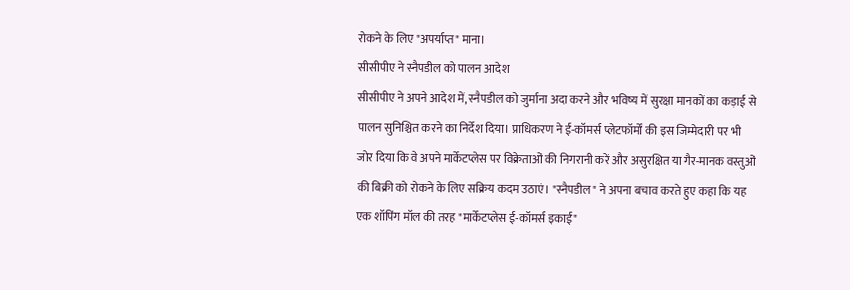रोकने के लिए "अपर्याप्त" माना।
सीसीपीए ने स्नैपडील को पालन आदेश
सीसीपीए ने अपने आदेश में, स्नैपडील को जुर्माना अदा करने और भविष्य में सुरक्षा मानकों का कड़ाई से पालन सुनिश्चित करने का निर्देश दिया। प्राधिकरण ने ई-कॉमर्स प्लेटफॉर्मों की इस जिम्मेदारी पर भी जोर दिया कि वे अपने मार्केटप्लेस पर विक्रेताओं की निगरानी करें और असुरक्षित या गैर-मानक वस्तुओं की बिक्री को रोकने के लिए सक्रिय कदम उठाएं। "स्नैपडील" ने अपना बचाव करते हुए कहा कि यह एक शॉपिंग मॉल की तरह "मार्केटप्लेस ई-कॉमर्स इकाई"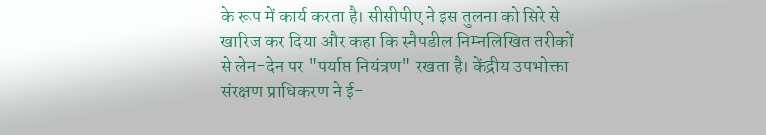के रूप में कार्य करता है। सीसीपीए ने इस तुलना को सिरे से खारिज कर दिया और कहा कि स्नैपडील निम्नलिखित तरीकों से लेन-देन पर "पर्याप्त नियंत्रण" रखता है। केंद्रीय उपभोक्ता संरक्षण प्राधिकरण ने ई-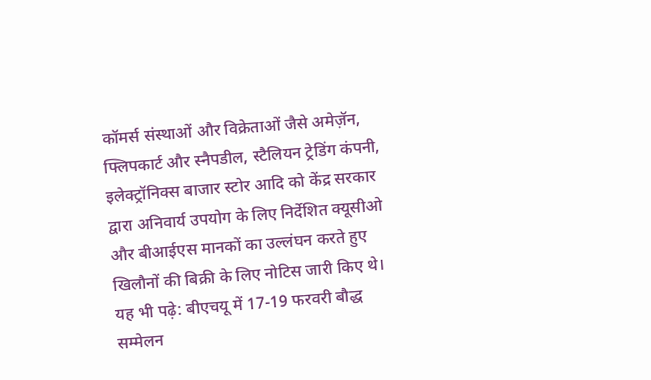कॉमर्स संस्थाओं और विक्रेताओं जैसे अमेज़ॅन, फ्लिपकार्ट और स्नैपडील, स्टैलियन ट्रेडिंग कंपनी, इलेक्ट्रॉनिक्स बाजार स्टोर आदि को केंद्र सरकार द्वारा अनिवार्य उपयोग के लिए निर्देशित क्यूसीओ और बीआईएस मानकों का उल्लंघन करते हुए खिलौनों की बिक्री के लिए नोटिस जारी किए थे।
यह भी पढ़े: बीएचयू में 17-19 फरवरी बौद्ध सम्मेलन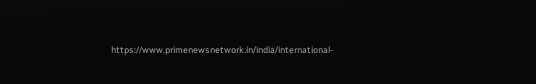https://www.primenewsnetwork.in/india/international-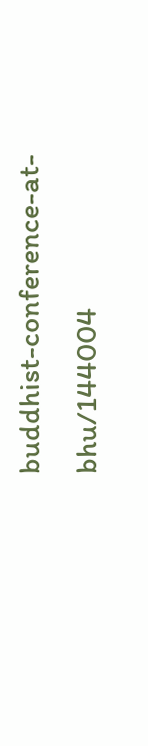buddhist-conference-at-bhu/144004